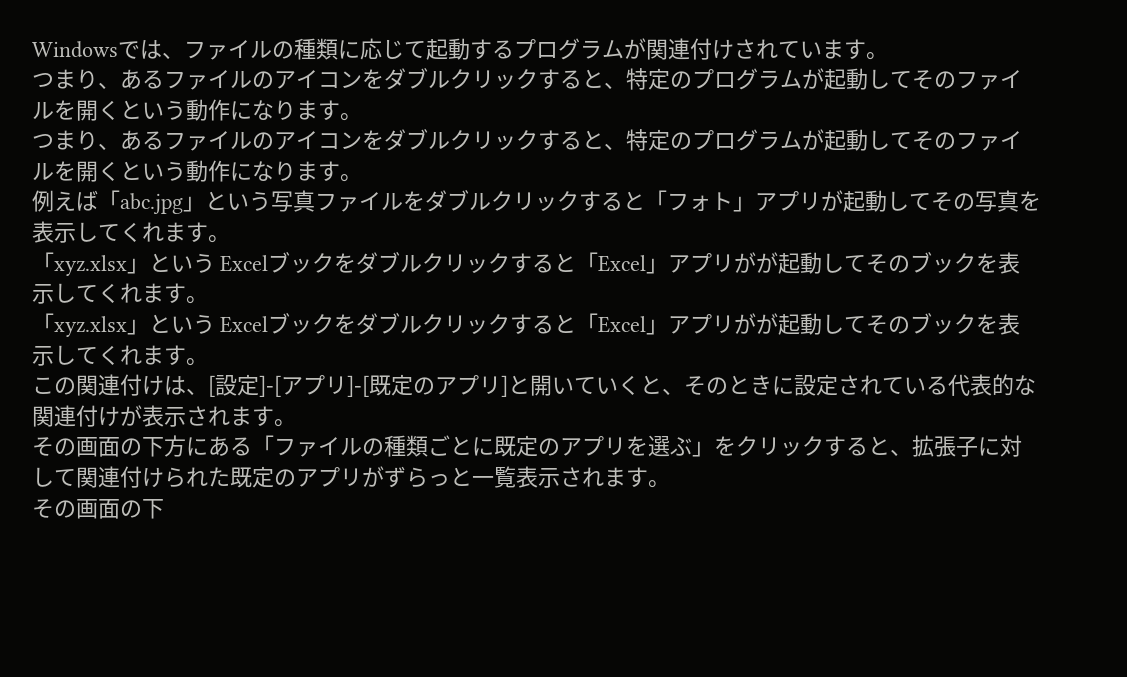Windowsでは、ファイルの種類に応じて起動するプログラムが関連付けされています。
つまり、あるファイルのアイコンをダブルクリックすると、特定のプログラムが起動してそのファイルを開くという動作になります。
つまり、あるファイルのアイコンをダブルクリックすると、特定のプログラムが起動してそのファイルを開くという動作になります。
例えば「abc.jpg」という写真ファイルをダブルクリックすると「フォト」アプリが起動してその写真を表示してくれます。
「xyz.xlsx」という Excelブックをダブルクリックすると「Excel」アプリがが起動してそのブックを表示してくれます。
「xyz.xlsx」という Excelブックをダブルクリックすると「Excel」アプリがが起動してそのブックを表示してくれます。
この関連付けは、[設定]-[アプリ]-[既定のアプリ]と開いていくと、そのときに設定されている代表的な関連付けが表示されます。
その画面の下方にある「ファイルの種類ごとに既定のアプリを選ぶ」をクリックすると、拡張子に対して関連付けられた既定のアプリがずらっと一覧表示されます。
その画面の下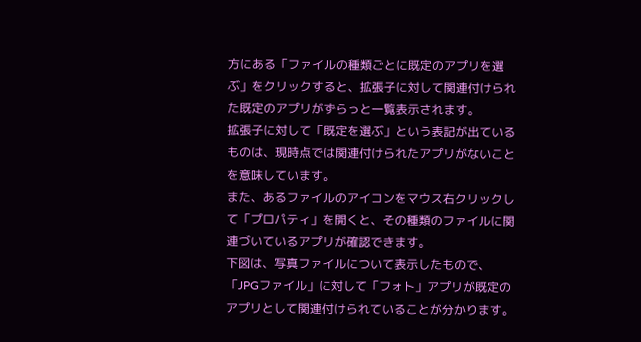方にある「ファイルの種類ごとに既定のアプリを選ぶ」をクリックすると、拡張子に対して関連付けられた既定のアプリがずらっと一覧表示されます。
拡張子に対して「既定を選ぶ」という表記が出ているものは、現時点では関連付けられたアプリがないことを意味しています。
また、あるファイルのアイコンをマウス右クリックして「プロパティ」を開くと、その種類のファイルに関連づいているアプリが確認できます。
下図は、写真ファイルについて表示したもので、「JPGファイル」に対して「フォト」アプリが既定のアプリとして関連付けられていることが分かります。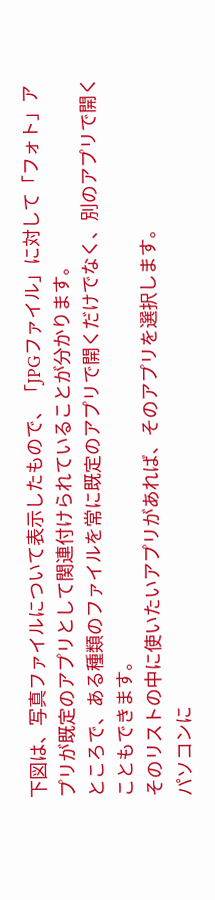下図は、写真ファイルについて表示したもので、「JPGファイル」に対して「フォト」アプリが既定のアプリとして関連付けられていることが分かります。
ところで、ある種類のファイルを常に既定のアプリで開くだけでなく、別のアプリで開くこともできます。
そのリストの中に使いたいアプリがあれば、そのアプリを選択します。
パソコンに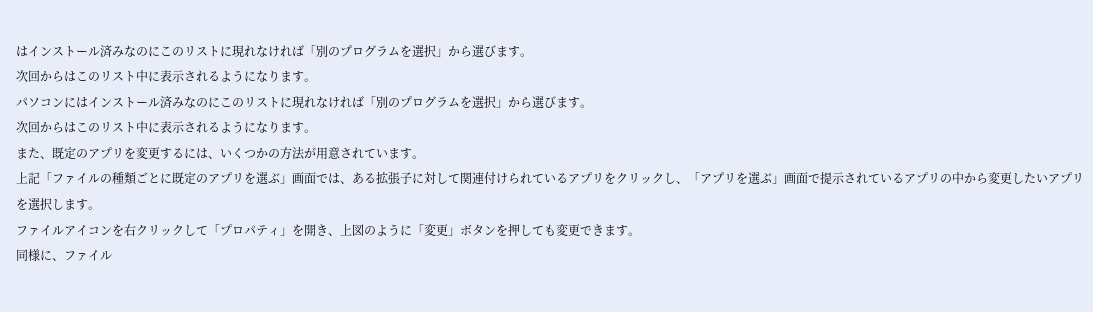はインストール済みなのにこのリストに現れなければ「別のプログラムを選択」から選びます。
次回からはこのリスト中に表示されるようになります。
パソコンにはインストール済みなのにこのリストに現れなければ「別のプログラムを選択」から選びます。
次回からはこのリスト中に表示されるようになります。
また、既定のアプリを変更するには、いくつかの方法が用意されています。
上記「ファイルの種類ごとに既定のアプリを選ぶ」画面では、ある拡張子に対して関連付けられているアプリをクリックし、「アプリを選ぶ」画面で提示されているアプリの中から変更したいアプリを選択します。
ファイルアイコンを右クリックして「プロパティ」を開き、上図のように「変更」ボタンを押しても変更できます。
同様に、ファイル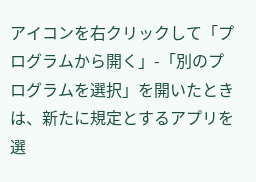アイコンを右クリックして「プログラムから開く」-「別のプログラムを選択」を開いたときは、新たに規定とするアプリを選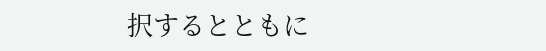択するとともに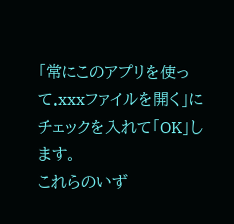「常にこのアプリを使って.xxxファイルを開く」にチェックを入れて「OK」します。
これらのいず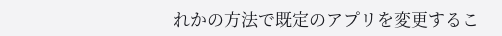れかの方法で既定のアプリを変更するこ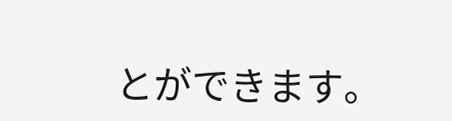とができます。